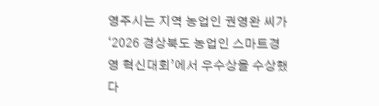영주시는 지역 농업인 권영완 씨가 ‘2026 경상북도 농업인 스마트경영 혁신대회’에서 우수상을 수상했다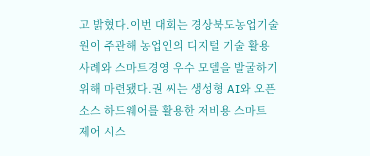고 밝혔다.이번 대회는 경상북도농업기술원이 주관해 농업인의 디지털 기술 활용 사례와 스마트경영 우수 모델을 발굴하기 위해 마련됐다.권 씨는 생성형 AI와 오픈소스 하드웨어를 활용한 저비용 스마트 제어 시스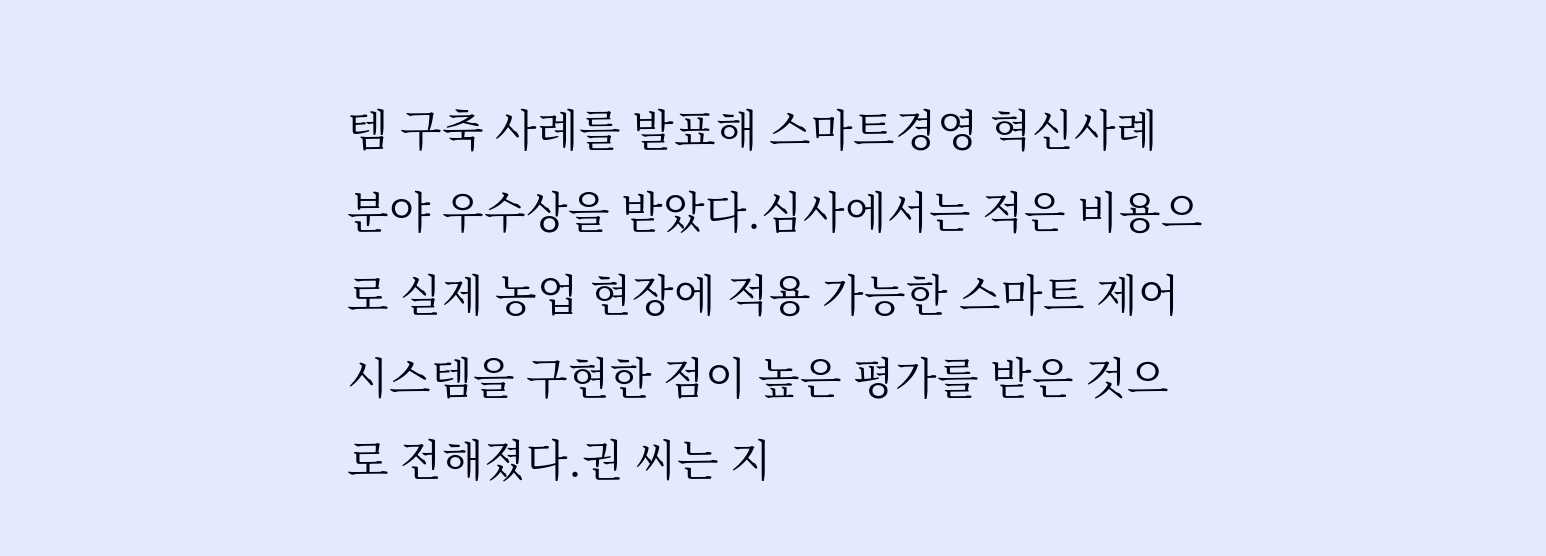템 구축 사례를 발표해 스마트경영 혁신사례 분야 우수상을 받았다.심사에서는 적은 비용으로 실제 농업 현장에 적용 가능한 스마트 제어 시스템을 구현한 점이 높은 평가를 받은 것으로 전해졌다.권 씨는 지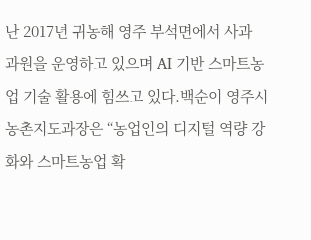난 2017년 귀농해 영주 부석면에서 사과 과원을 운영하고 있으며 AI 기반 스마트농업 기술 활용에 힘쓰고 있다.백순이 영주시 농촌지도과장은 “농업인의 디지털 역량 강화와 스마트농업 확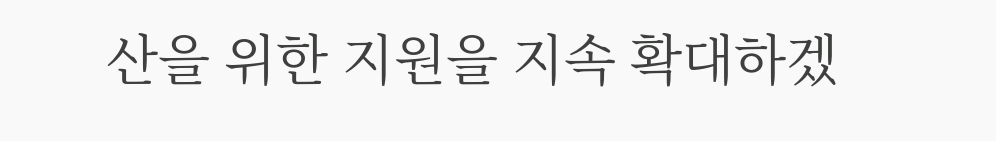산을 위한 지원을 지속 확대하겠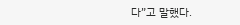다”고 말했다.